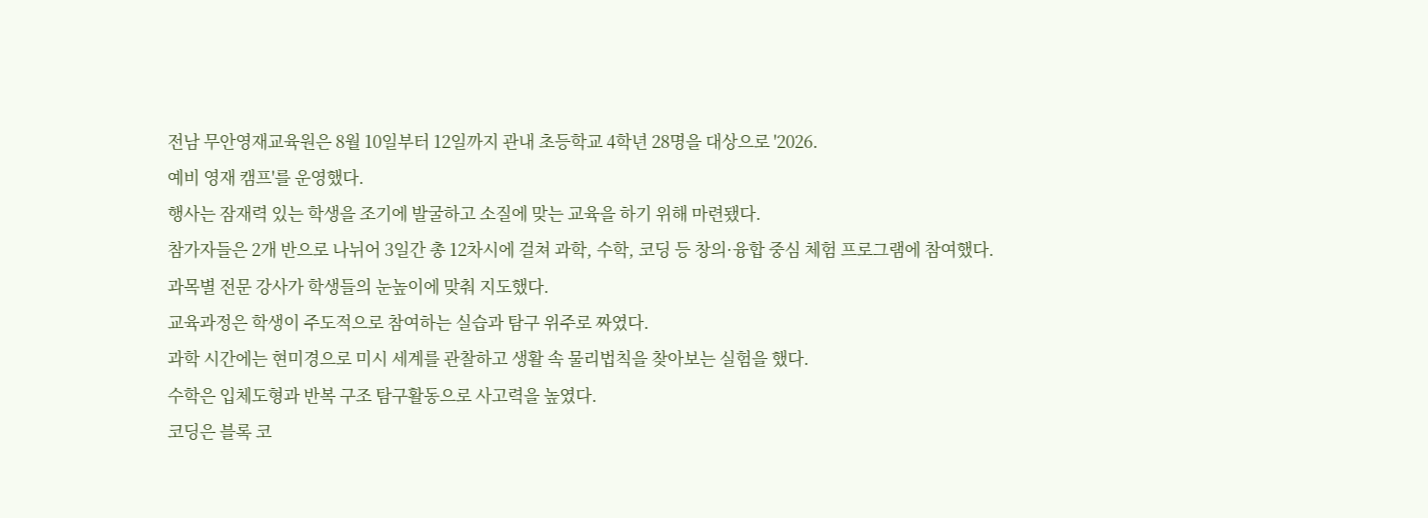전남 무안영재교육원은 8월 10일부터 12일까지 관내 초등학교 4학년 28명을 대상으로 '2026.
예비 영재 캠프'를 운영했다.
행사는 잠재력 있는 학생을 조기에 발굴하고 소질에 맞는 교육을 하기 위해 마련됐다.
참가자들은 2개 반으로 나뉘어 3일간 총 12차시에 걸쳐 과학, 수학, 코딩 등 창의·융합 중심 체험 프로그램에 참여했다.
과목별 전문 강사가 학생들의 눈높이에 맞춰 지도했다.
교육과정은 학생이 주도적으로 참여하는 실습과 탐구 위주로 짜였다.
과학 시간에는 현미경으로 미시 세계를 관찰하고 생활 속 물리법칙을 찾아보는 실험을 했다.
수학은 입체도형과 반복 구조 탐구활동으로 사고력을 높였다.
코딩은 블록 코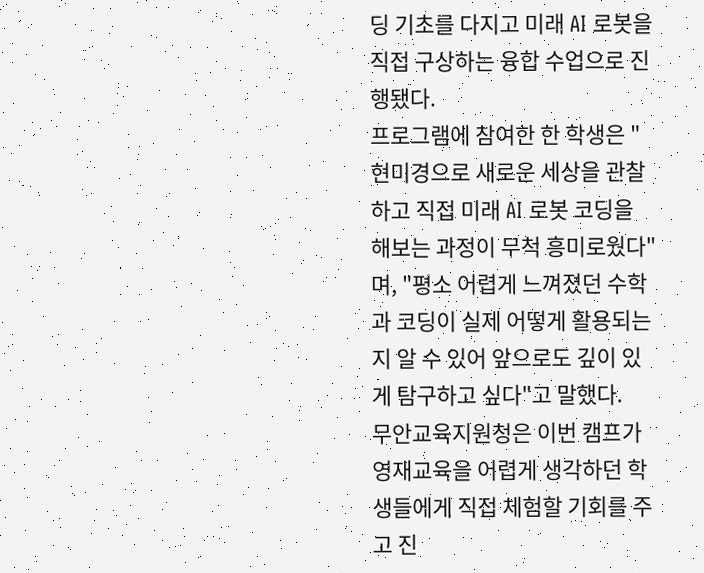딩 기초를 다지고 미래 AI 로봇을 직접 구상하는 융합 수업으로 진행됐다.
프로그램에 참여한 한 학생은 "현미경으로 새로운 세상을 관찰하고 직접 미래 AI 로봇 코딩을 해보는 과정이 무척 흥미로웠다"며, "평소 어렵게 느껴졌던 수학과 코딩이 실제 어떻게 활용되는지 알 수 있어 앞으로도 깊이 있게 탐구하고 싶다"고 말했다.
무안교육지원청은 이번 캠프가 영재교육을 어렵게 생각하던 학생들에게 직접 체험할 기회를 주고 진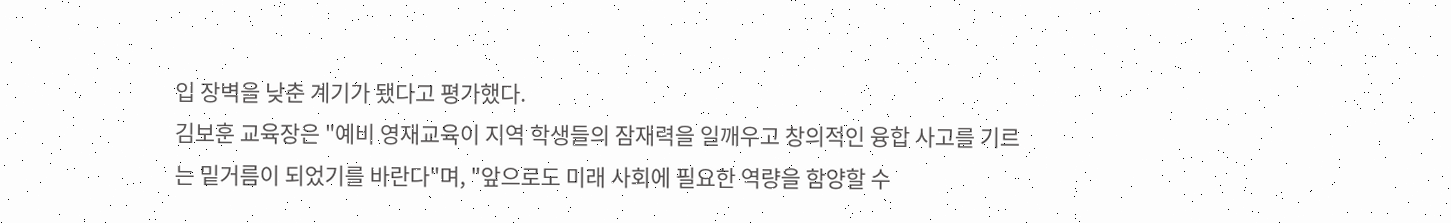입 장벽을 낮춘 계기가 됐다고 평가했다.
김보훈 교육장은 "예비 영재교육이 지역 학생들의 잠재력을 일깨우고 창의적인 융합 사고를 기르는 밑거름이 되었기를 바란다"며, "앞으로도 미래 사회에 필요한 역량을 함양할 수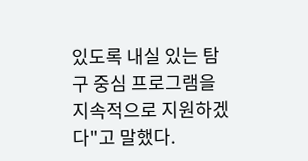있도록 내실 있는 탐구 중심 프로그램을 지속적으로 지원하겠다"고 말했다.